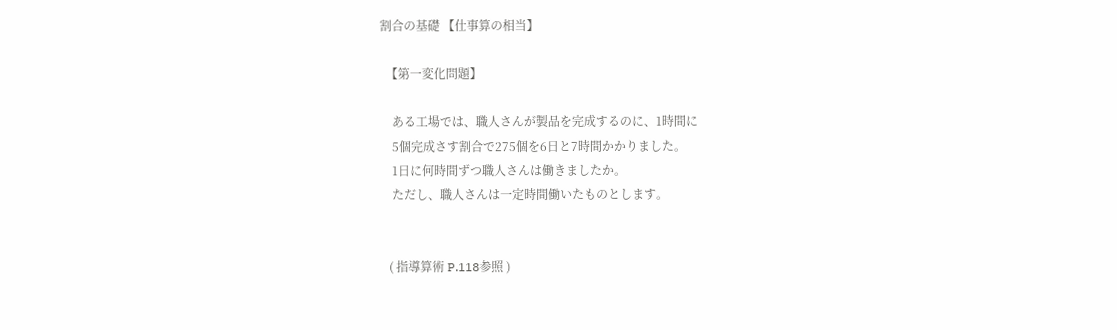割合の基礎 【仕事算の相当】

  【第一変化問題】

    ある工場では、職人さんが製品を完成するのに、1時間に
    5個完成さす割合で275個を6日と7時間かかりました。
    1日に何時間ずつ職人さんは働きましたか。
    ただし、職人さんは一定時間働いたものとします。


   ( 指導算術 P.118参照 )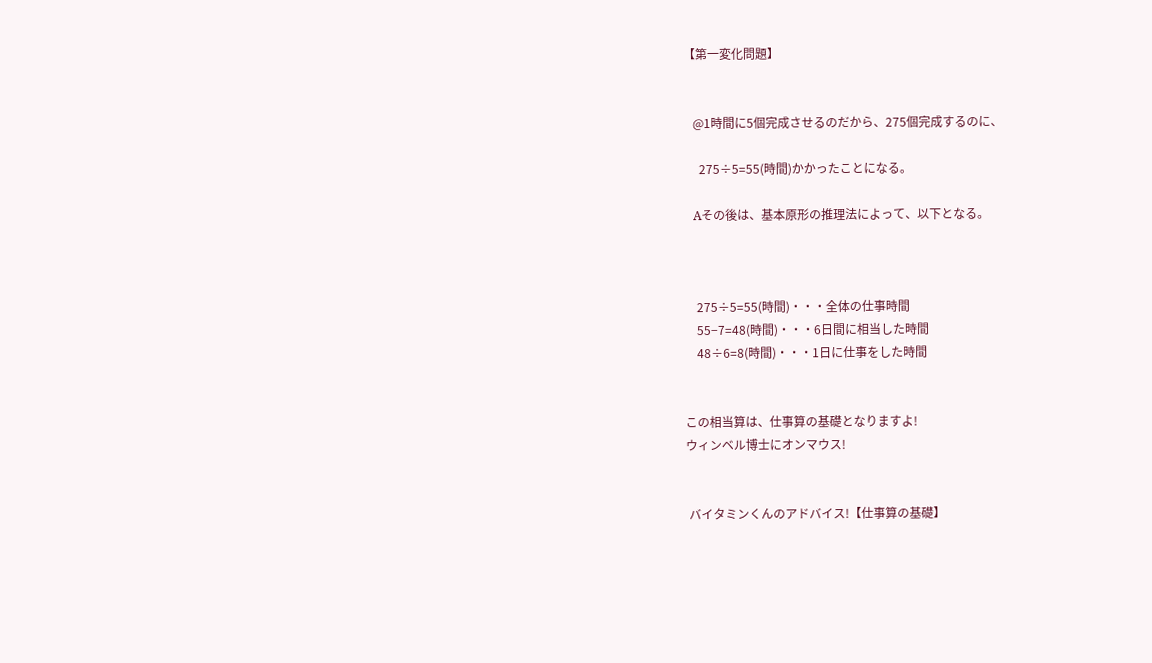【第一変化問題】


   @1時間に5個完成させるのだから、275個完成するのに、

     275÷5=55(時間)かかったことになる。

   Aその後は、基本原形の推理法によって、以下となる。



    275÷5=55(時間)・・・全体の仕事時間
    55−7=48(時間)・・・6日間に相当した時間
    48÷6=8(時間)・・・1日に仕事をした時間


この相当算は、仕事算の基礎となりますよ!
ウィンベル博士にオンマウス!


 バイタミンくんのアドバイス!【仕事算の基礎】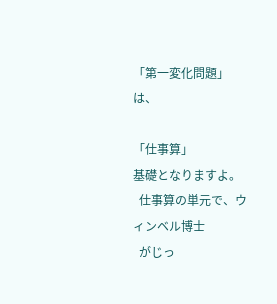「第一変化問題」は、

「仕事算」
基礎となりますよ。
  仕事算の単元で、ウィンベル博士
  がじっ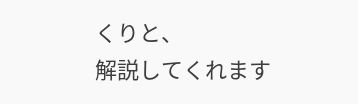くりと、
解説してくれます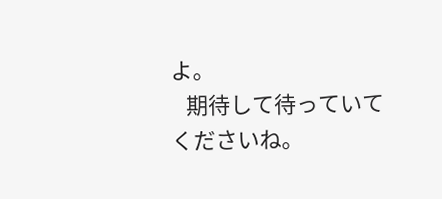よ。
   期待して待っていてくださいね。